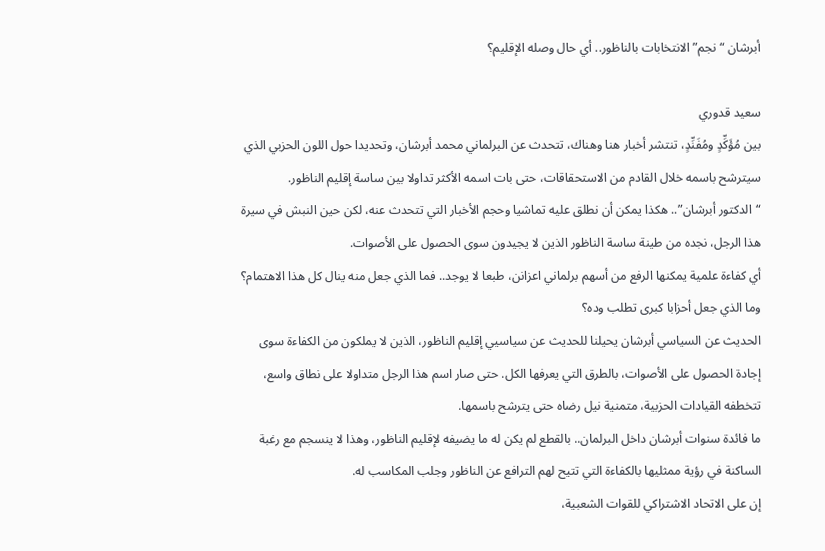أبرشان “نجم” الانتخابات بالناظور.. أي حال وصله الإقليم؟

سعيد قدوري
بين مُؤَكِّدٍ ومُفَنِّدٍ، تنتشر أخبار هنا وهناك، تتحدث عن البرلماني محمد أبرشان، وتحديدا حول اللون الحزبي الذي سيترشح باسمه خلال القادم من الاستحقاقات، حتى بات اسمه الأكثر تداولا بين ساسة إقليم الناظور.
“الدكتور أبرشان”.. هكذا يمكن أن نطلق عليه تماشيا وحجم الأخبار التي تتحدث عنه، لكن حين النبش في سيرة هذا الرجل، نجده من طينة ساسة الناظور الذين لا يجيدون سوى الحصول على الأصوات.
أي كفاءة علمية يمكنها الرفع من أسهم برلماني اعزانن، طبعا لا يوجد.. فما الذي جعل منه ينال كل هذا الاهتمام؟ وما الذي جعل أحزابا كبرى تطلب وده؟
الحديث عن السياسي أبرشان يحيلنا للحديث عن سياسيي إقليم الناظور، الذين لا يملكون من الكفاءة سوى إجادة الحصول على الأصوات، بالطرق التي يعرفها الكل. حتى صار اسم هذا الرجل متداولا على نطاق واسع، تتخطفه القيادات الحزبية، متمنية نيل رضاه حتى يترشح باسمها.
ما فائدة سنوات أبرشان داخل البرلمان.. بالقطع لم يكن له ما يضيفه لإقليم الناظور، وهذا لا ينسجم مع رغبة الساكنة في رؤية ممثليها بالكفاءة التي تتيح لهم الترافع عن الناظور وجلب المكاسب له.
إن على الاتحاد الاشتراكي للقوات الشعبية،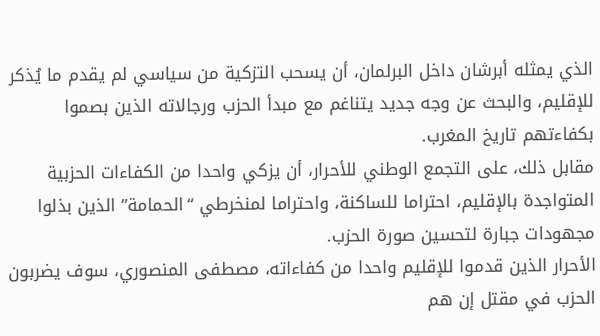الذي يمثله أبرشان داخل البرلمان، أن يسحب التزكية من سياسي لم يقدم ما يُذكر للإقليم، والبحث عن وجه جديد يتناغم مع مبدأ الحزب ورجالاته الذين بصموا بكفاءتهم تاريخ المغرب.
مقابل ذلك، على التجمع الوطني للأحرار، أن يزكي واحدا من الكفاءات الحزبية المتواجدة بالإقليم، احتراما للساكنة، واحتراما لمنخرطي “الحمامة” الذين بذلوا مجهودات جبارة لتحسين صورة الحزب.
الأحرار الذين قدموا للإقليم واحدا من كفاءاته، مصطفى المنصوري، سوف يضربون الحزب في مقتل إن هم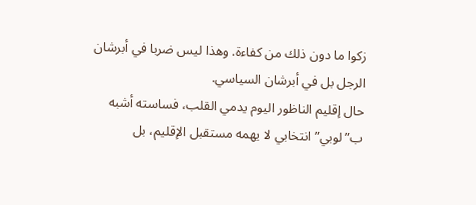زكوا ما دون ذلك من كفاءة. وهذا ليس ضربا في أبرشان الرجل بل في أبرشان السياسي.
حال إقليم الناظور اليوم يدمي القلب، فساسته أشبه ب”لوبي” انتخابي لا يهمه مستقبل الإقليم، بل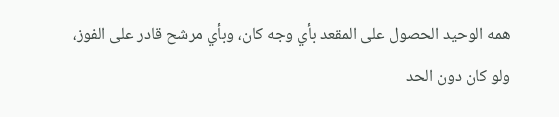همه الوحيد الحصول على المقعد بأي وجه كان، وبأي مرشح قادر على الفوز، ولو كان دون الحد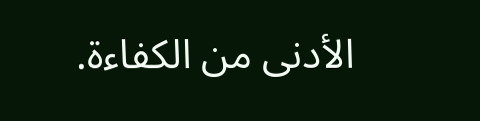الأدنى من الكفاءة.